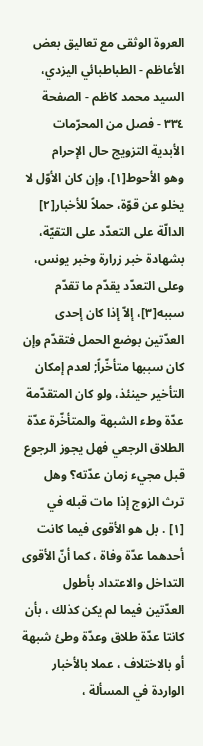العروة الوثقى مع تعاليق بعض الأعاظم - الطباطبائي اليزدي، السيد محمد كاظم - الصفحة ٣٣٤ - فصل من المحرّمات الأبدية التزويج حال الإحرام
وهو الأحوط[١]، وإن كان الأوّل لا يخلو عن قوّة، حملاً للأخبار[٢] الدالّة على التعدّد على التقيّة، بشهادة خبر زرارة وخبر يونس، وعلى التعدّد يقدّم ما تقدّم سببه[٣]، إلاّ إذا كان إحدى العدّتين بوضع الحمل فتقدّم وإن كان سببها متأخّراً; لعدم إمكان التأخير حينئذ، ولو كان المتقدّمة عدّة وطء الشبهة والمتأخّرة عدّة الطلاق الرجعي فهل يجوز الرجوع قبل مجيء زمان عدّته؟ وهل ترث الزوج إذا مات قبله في
[١] . بل هو الأقوى فيما كانت أحدهما عدّة وفاة ، كما أنّ الأقوى التداخل والاعتداد بأطول العدّتين فيما لم يكن كذلك ، بأن كانتا عدّة طلاق وعدّة وطئ شبهة أو بالاختلاف ، عملا بالأخبار الواردة في المسألة ،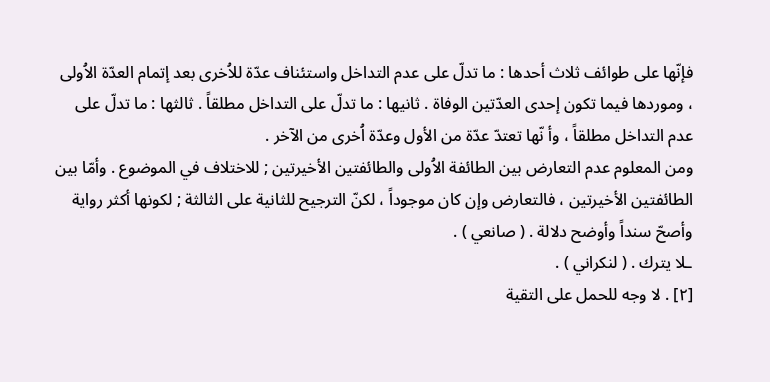فإنّها على طوائف ثلاث أحدها : ما تدلّ على عدم التداخل واستئناف عدّة للاُخرى بعد إتمام العدّة الاُولى ، وموردها فيما تكون إحدى العدّتين الوفاة . ثانيها : ما تدلّ على التداخل مطلقاً . ثالثها : ما تدلّ على عدم التداخل مطلقاً ، وأ نّها تعتدّ عدّة من الأول وعدّة اُخرى من الآخر .
ومن المعلوم عدم التعارض بين الطائفة الاُولى والطائفتين الأخيرتين ; للاختلاف في الموضوع . وأمّا بين الطائفتين الأخيرتين ، فالتعارض وإن كان موجوداً ، لكنّ الترجيح للثانية على الثالثة ; لكونها أكثر رواية وأصحّ سنداً وأوضح دلالة . ( صانعي ) .
ـلا يترك . ( لنكراني ) .
[٢] . لا وجه للحمل على التقية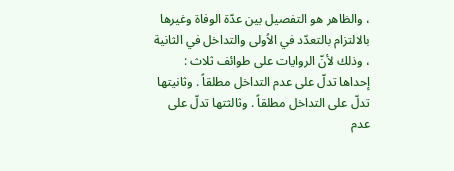، والظاهر هو التفصيل بين عدّة الوفاة وغيرها بالالتزام بالتعدّد في الاُولى والتداخل في الثانية ، وذلك لأنّ الروايات على طوائف ثلاث : إحداها تدلّ على عدم التداخل مطلقاً . وثانيتها تدلّ على التداخل مطلقاً . وثالثتها تدلّ على عدم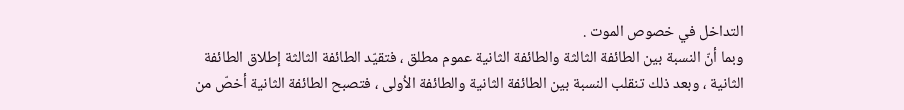التداخل في خصوص الموت .
وبما أنّ النسبة بين الطائفة الثالثة والطائفة الثانية عموم مطلق ، فتقيّد الطائفة الثالثة إطلاق الطائفة الثانية ، وبعد ذلك تنقلب النسبة بين الطائفة الثانية والطائفة الاُولى ، فتصبح الطائفة الثانية أخصّ من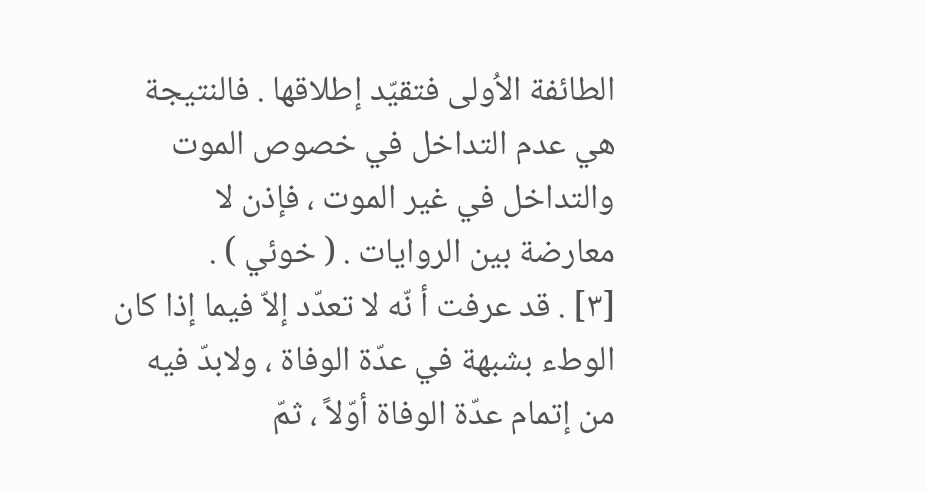الطائفة الاُولى فتقيّد إطلاقها . فالنتيجة هي عدم التداخل في خصوص الموت والتداخل في غير الموت ، فإذن لا معارضة بين الروايات . ( خوئي ) .
[٣] . قد عرفت أ نّه لا تعدّد إلاّ فيما إذا كان الوطء بشبهة في عدّة الوفاة ، ولابدّ فيه من إتمام عدّة الوفاة أوّلاً ، ثمّ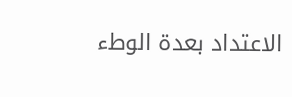الاعتداد بعدة الوطء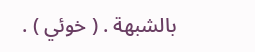بالشبهة . ( خوئي ) .